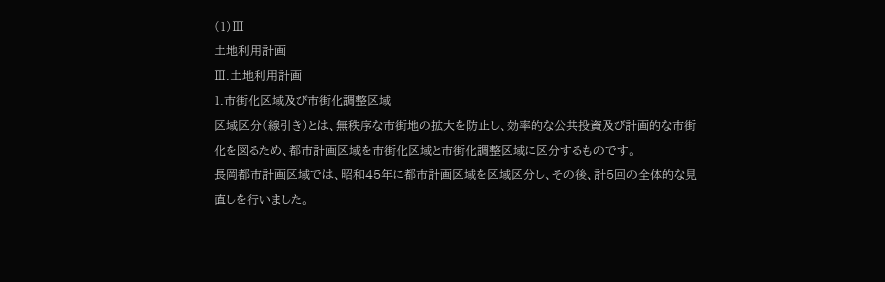(1)Ⅲ
土地利用計画
Ⅲ.土地利用計画
1.市街化区域及び市街化調整区域
区域区分(線引き)とは、無秩序な市街地の拡大を防止し、効率的な公共投資及び計画的な市街
化を図るため、都市計画区域を市街化区域と市街化調整区域に区分するものです。
長岡都市計画区域では、昭和45年に都市計画区域を区域区分し、その後、計5回の全体的な見
直しを行いました。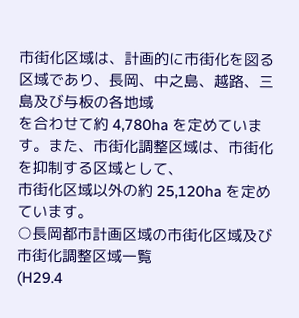市街化区域は、計画的に市街化を図る区域であり、長岡、中之島、越路、三島及び与板の各地域
を合わせて約 4,780ha を定めています。また、市街化調整区域は、市街化を抑制する区域として、
市街化区域以外の約 25,120ha を定めています。
○長岡都市計画区域の市街化区域及び市街化調整区域一覧
(H29.4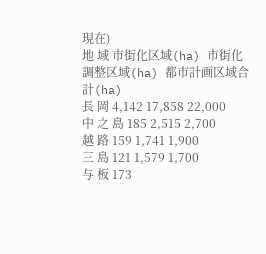現在)
地 域 市街化区域(ha) 市街化調整区域(ha) 都市計画区域合計(ha)
長 岡 4,142 17,858 22,000
中 之 島 185 2,515 2,700
越 路 159 1,741 1,900
三 島 121 1,579 1,700
与 板 173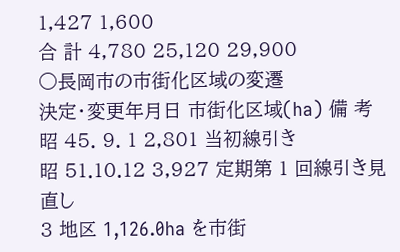1,427 1,600
合 計 4,780 25,120 29,900
○長岡市の市街化区域の変遷
決定・変更年月日 市街化区域(ha) 備 考
昭 45. 9. 1 2,801 当初線引き
昭 51.10.12 3,927 定期第 1 回線引き見直し
3 地区 1,126.0ha を市街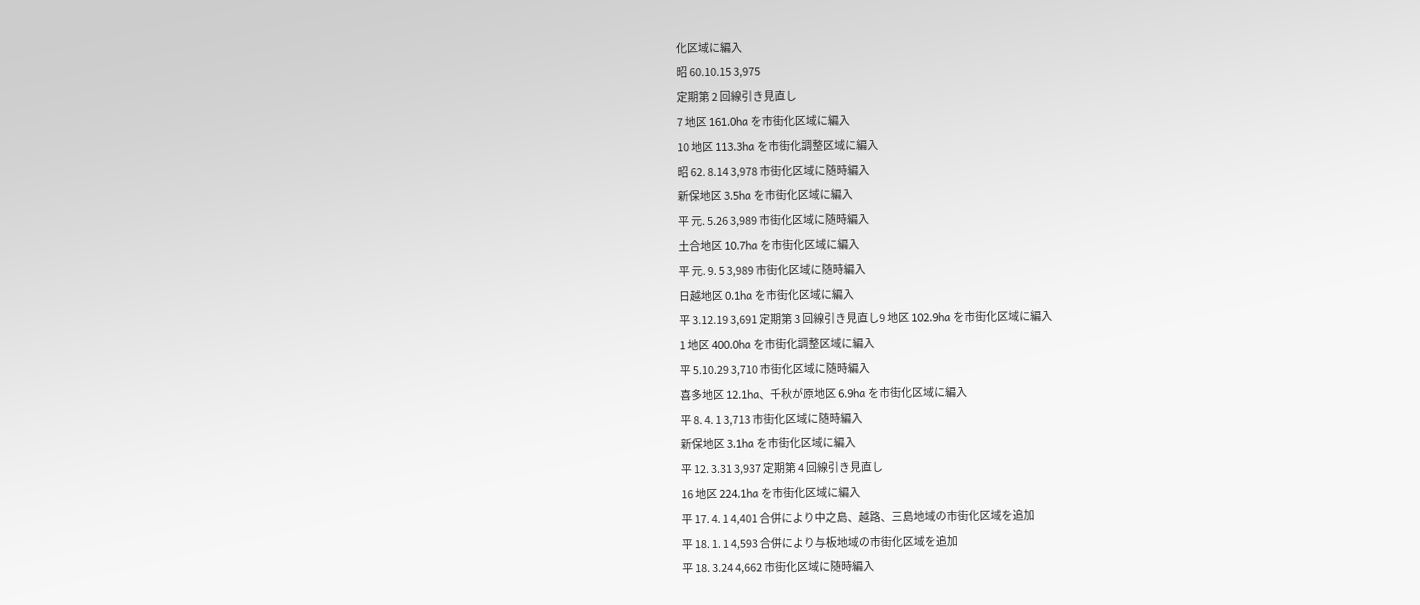化区域に編入
昭 60.10.15 3,975
定期第 2 回線引き見直し
7 地区 161.0ha を市街化区域に編入
10 地区 113.3ha を市街化調整区域に編入
昭 62. 8.14 3,978 市街化区域に随時編入
新保地区 3.5ha を市街化区域に編入
平 元. 5.26 3,989 市街化区域に随時編入
土合地区 10.7ha を市街化区域に編入
平 元. 9. 5 3,989 市街化区域に随時編入
日越地区 0.1ha を市街化区域に編入
平 3.12.19 3,691 定期第 3 回線引き見直し9 地区 102.9ha を市街化区域に編入
1 地区 400.0ha を市街化調整区域に編入
平 5.10.29 3,710 市街化区域に随時編入
喜多地区 12.1ha、千秋が原地区 6.9ha を市街化区域に編入
平 8. 4. 1 3,713 市街化区域に随時編入
新保地区 3.1ha を市街化区域に編入
平 12. 3.31 3,937 定期第 4 回線引き見直し
16 地区 224.1ha を市街化区域に編入
平 17. 4. 1 4,401 合併により中之島、越路、三島地域の市街化区域を追加
平 18. 1. 1 4,593 合併により与板地域の市街化区域を追加
平 18. 3.24 4,662 市街化区域に随時編入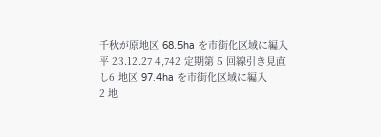千秋が原地区 68.5ha を市街化区域に編入
平 23.12.27 4,742 定期第 5 回線引き見直し6 地区 97.4ha を市街化区域に編入
2 地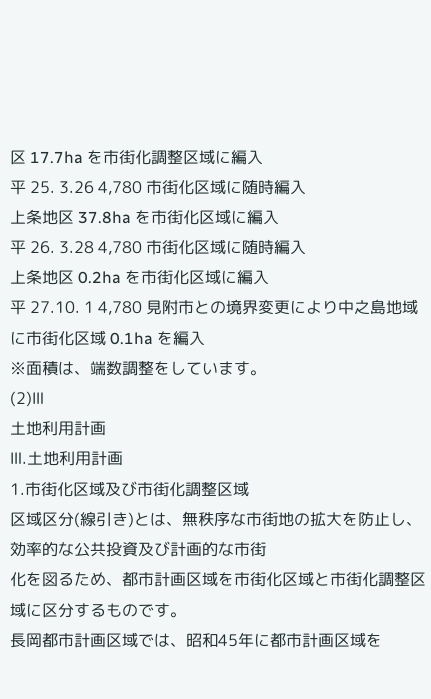区 17.7ha を市街化調整区域に編入
平 25. 3.26 4,780 市街化区域に随時編入
上条地区 37.8ha を市街化区域に編入
平 26. 3.28 4,780 市街化区域に随時編入
上条地区 0.2ha を市街化区域に編入
平 27.10. 1 4,780 見附市との境界変更により中之島地域に市街化区域 0.1ha を編入
※面積は、端数調整をしています。
(2)Ⅲ
土地利用計画
Ⅲ.土地利用計画
1.市街化区域及び市街化調整区域
区域区分(線引き)とは、無秩序な市街地の拡大を防止し、効率的な公共投資及び計画的な市街
化を図るため、都市計画区域を市街化区域と市街化調整区域に区分するものです。
長岡都市計画区域では、昭和45年に都市計画区域を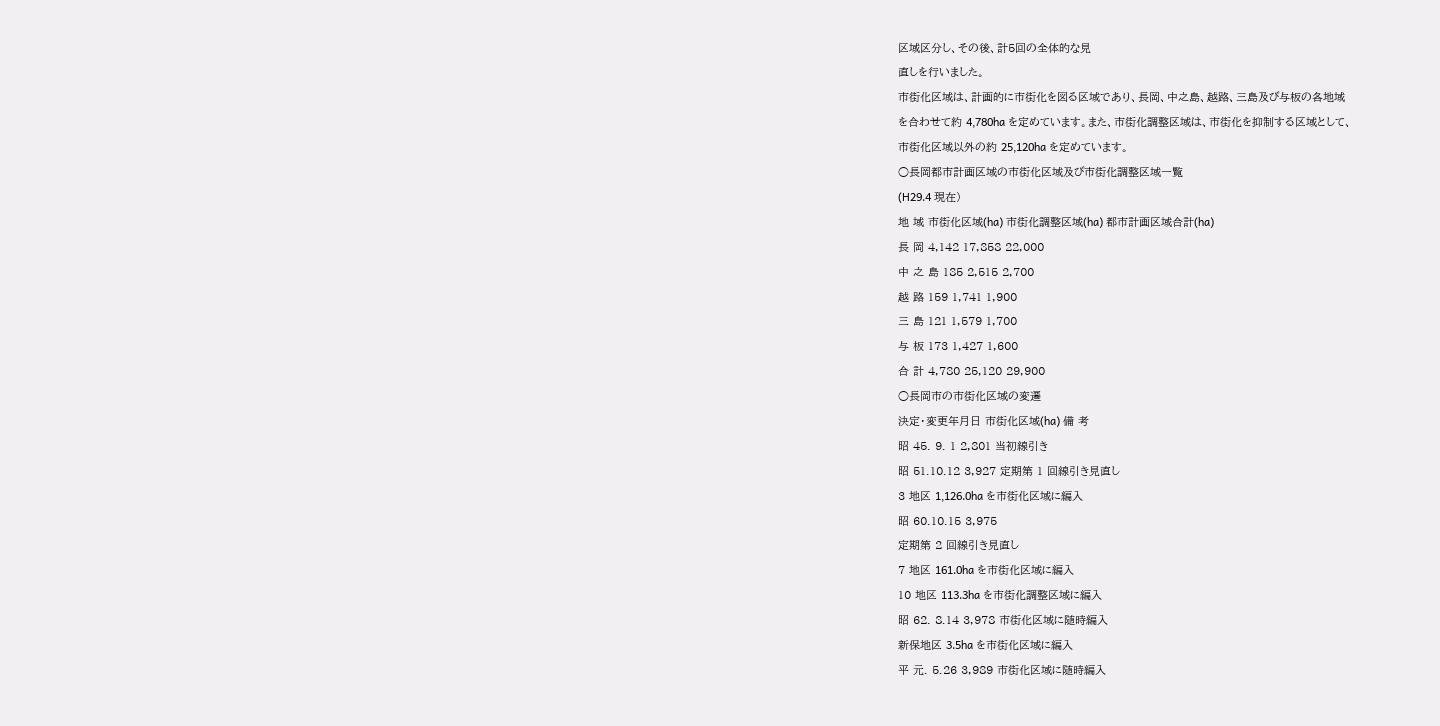区域区分し、その後、計5回の全体的な見
直しを行いました。
市街化区域は、計画的に市街化を図る区域であり、長岡、中之島、越路、三島及び与板の各地域
を合わせて約 4,780ha を定めています。また、市街化調整区域は、市街化を抑制する区域として、
市街化区域以外の約 25,120ha を定めています。
○長岡都市計画区域の市街化区域及び市街化調整区域一覧
(H29.4 現在)
地 域 市街化区域(ha) 市街化調整区域(ha) 都市計画区域合計(ha)
長 岡 4,142 17,858 22,000
中 之 島 185 2,515 2,700
越 路 159 1,741 1,900
三 島 121 1,579 1,700
与 板 173 1,427 1,600
合 計 4,780 25,120 29,900
○長岡市の市街化区域の変遷
決定・変更年月日 市街化区域(ha) 備 考
昭 45. 9. 1 2,801 当初線引き
昭 51.10.12 3,927 定期第 1 回線引き見直し
3 地区 1,126.0ha を市街化区域に編入
昭 60.10.15 3,975
定期第 2 回線引き見直し
7 地区 161.0ha を市街化区域に編入
10 地区 113.3ha を市街化調整区域に編入
昭 62. 8.14 3,978 市街化区域に随時編入
新保地区 3.5ha を市街化区域に編入
平 元. 5.26 3,989 市街化区域に随時編入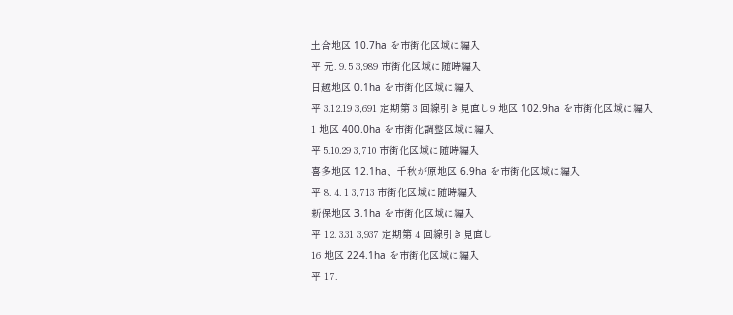土合地区 10.7ha を市街化区域に編入
平 元. 9. 5 3,989 市街化区域に随時編入
日越地区 0.1ha を市街化区域に編入
平 3.12.19 3,691 定期第 3 回線引き見直し9 地区 102.9ha を市街化区域に編入
1 地区 400.0ha を市街化調整区域に編入
平 5.10.29 3,710 市街化区域に随時編入
喜多地区 12.1ha、千秋が原地区 6.9ha を市街化区域に編入
平 8. 4. 1 3,713 市街化区域に随時編入
新保地区 3.1ha を市街化区域に編入
平 12. 3.31 3,937 定期第 4 回線引き見直し
16 地区 224.1ha を市街化区域に編入
平 17.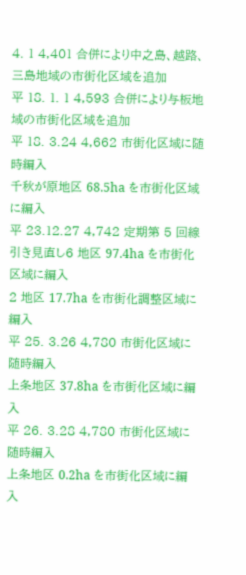4. 1 4,401 合併により中之島、越路、三島地域の市街化区域を追加
平 18. 1. 1 4,593 合併により与板地域の市街化区域を追加
平 18. 3.24 4,662 市街化区域に随時編入
千秋が原地区 68.5ha を市街化区域に編入
平 23.12.27 4,742 定期第 5 回線引き見直し6 地区 97.4ha を市街化区域に編入
2 地区 17.7ha を市街化調整区域に編入
平 25. 3.26 4,780 市街化区域に随時編入
上条地区 37.8ha を市街化区域に編入
平 26. 3.28 4,780 市街化区域に随時編入
上条地区 0.2ha を市街化区域に編入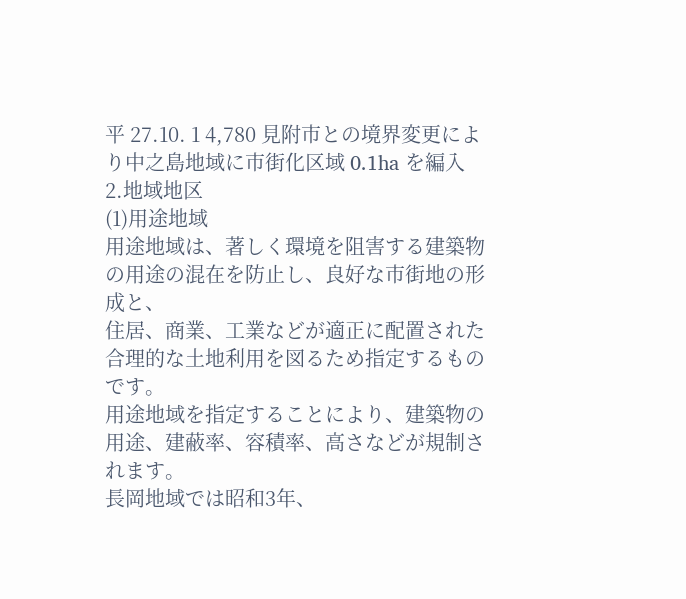平 27.10. 1 4,780 見附市との境界変更により中之島地域に市街化区域 0.1ha を編入
2.地域地区
(1)用途地域
用途地域は、著しく環境を阻害する建築物の用途の混在を防止し、良好な市街地の形成と、
住居、商業、工業などが適正に配置された合理的な土地利用を図るため指定するものです。
用途地域を指定することにより、建築物の用途、建蔽率、容積率、高さなどが規制されます。
長岡地域では昭和3年、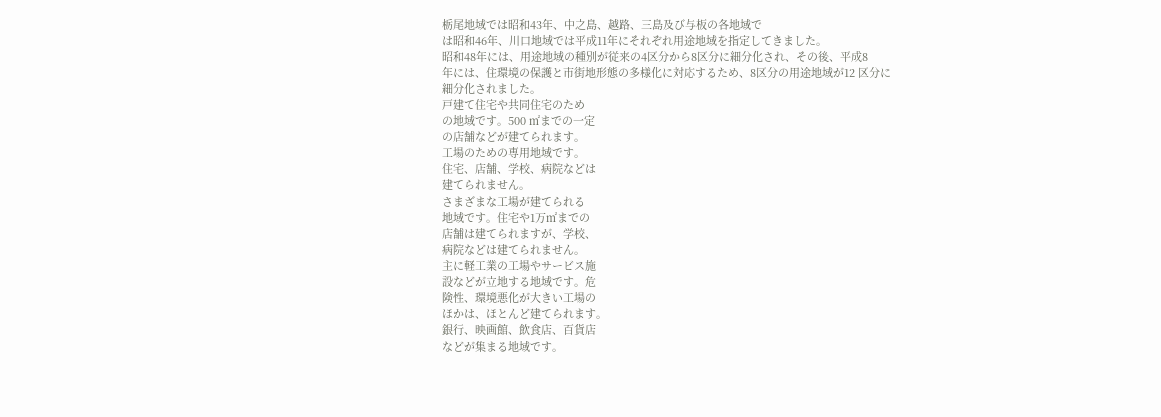栃尾地域では昭和43年、中之島、越路、三島及び与板の各地域で
は昭和46年、川口地域では平成11年にそれぞれ用途地域を指定してきました。
昭和48年には、用途地域の種別が従来の4区分から8区分に細分化され、その後、平成8
年には、住環境の保護と市街地形態の多様化に対応するため、8区分の用途地域が12 区分に
細分化されました。
戸建て住宅や共同住宅のため
の地域です。500 ㎡までの一定
の店舗などが建てられます。
工場のための専用地域です。
住宅、店舗、学校、病院などは
建てられません。
さまざまな工場が建てられる
地域です。住宅や1万㎡までの
店舗は建てられますが、学校、
病院などは建てられません。
主に軽工業の工場やサービス施
設などが立地する地域です。危
険性、環境悪化が大きい工場の
ほかは、ほとんど建てられます。
銀行、映画館、飲食店、百貨店
などが集まる地域です。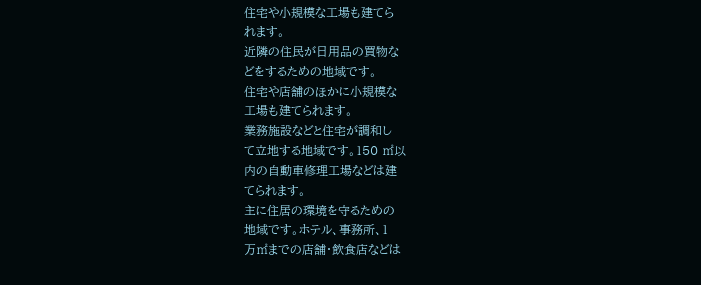住宅や小規模な工場も建てら
れます。
近隣の住民が日用品の買物な
どをするための地域です。
住宅や店舗のほかに小規模な
工場も建てられます。
業務施設などと住宅が調和し
て立地する地域です。150 ㎡以
内の自動車修理工場などは建
てられます。
主に住居の環境を守るための
地域です。ホテル、事務所、1
万㎡までの店舗・飲食店などは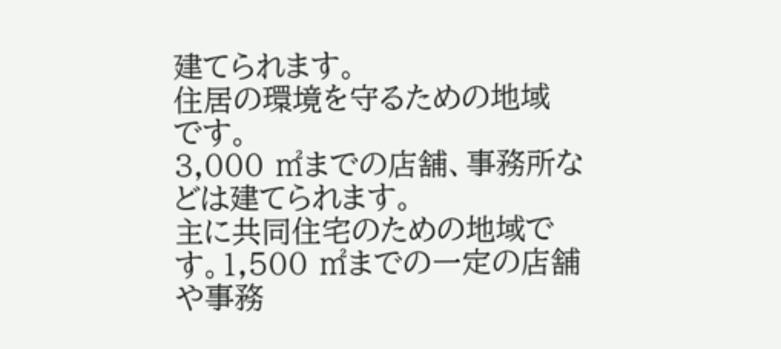建てられます。
住居の環境を守るための地域
です。
3,000 ㎡までの店舗、事務所な
どは建てられます。
主に共同住宅のための地域で
す。1,500 ㎡までの一定の店舗
や事務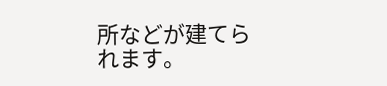所などが建てられます。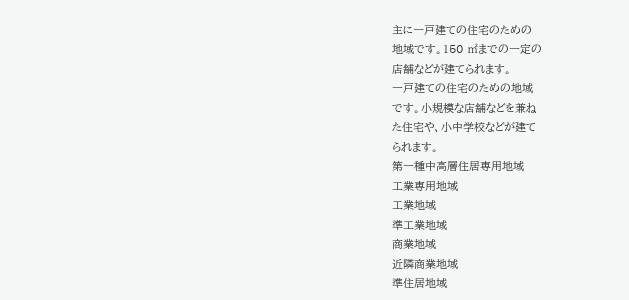主に一戸建ての住宅のための
地域です。150 ㎡までの一定の
店舗などが建てられます。
一戸建ての住宅のための地域
です。小規模な店舗などを兼ね
た住宅や、小中学校などが建て
られます。
第一種中高層住居専用地域
工業専用地域
工業地域
準工業地域
商業地域
近隣商業地域
準住居地域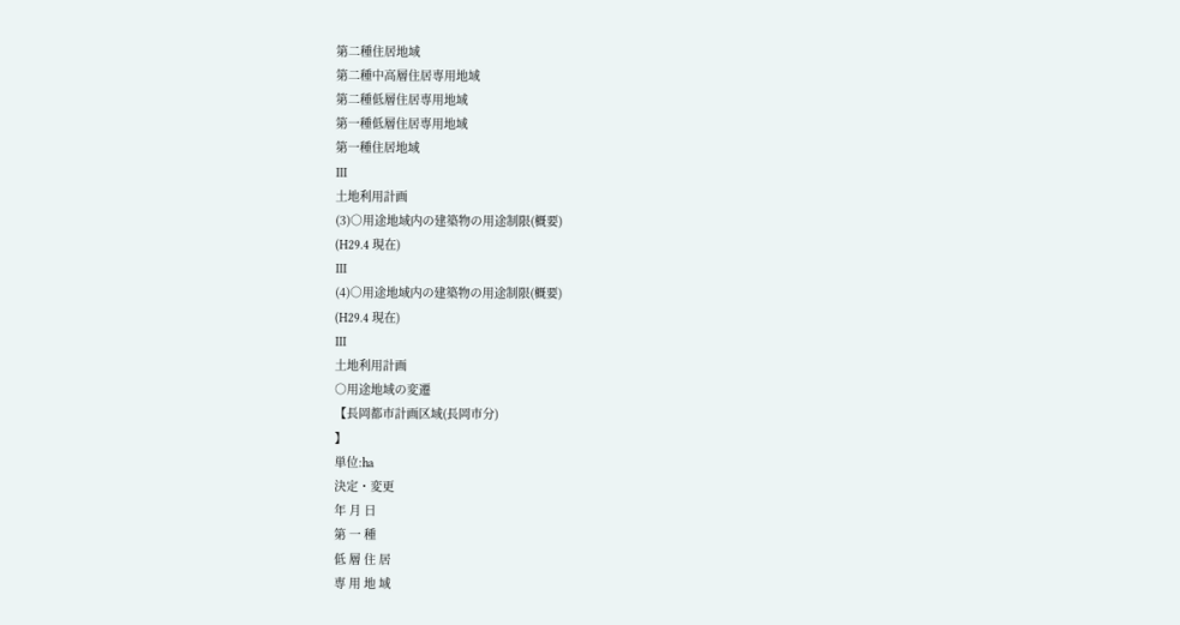第二種住居地域
第二種中高層住居専用地域
第二種低層住居専用地域
第一種低層住居専用地域
第一種住居地域
Ⅲ
土地利用計画
(3)○用途地域内の建築物の用途制限(概要)
(H29.4 現在)
Ⅲ
(4)○用途地域内の建築物の用途制限(概要)
(H29.4 現在)
Ⅲ
土地利用計画
○用途地域の変遷
【長岡都市計画区域(長岡市分)
】
単位:ha
決定・変更
年 月 日
第 一 種
低 層 住 居
専 用 地 域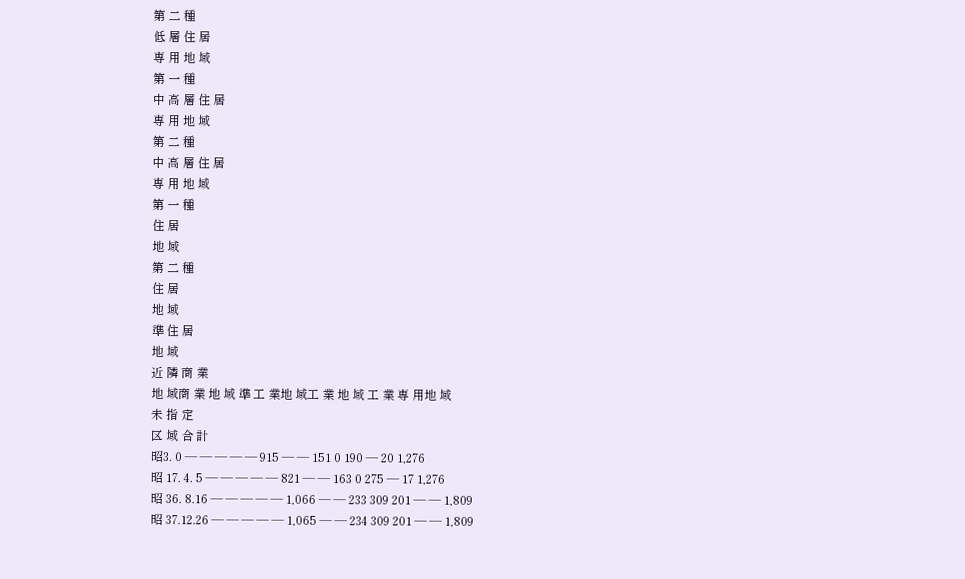第 二 種
低 層 住 居
専 用 地 域
第 一 種
中 高 層 住 居
専 用 地 域
第 二 種
中 高 層 住 居
専 用 地 域
第 一 種
住 居
地 域
第 二 種
住 居
地 域
準 住 居
地 域
近 隣 商 業
地 域商 業 地 域 準 工 業地 域工 業 地 域 工 業 専 用地 域
未 指 定
区 域 合 計
昭3. 0 ― ― ― ― ― 915 ― ― 151 0 190 ― 20 1,276
昭 17. 4. 5 ― ― ― ― ― 821 ― ― 163 0 275 ― 17 1,276
昭 36. 8.16 ― ― ― ― ― 1,066 ― ― 233 309 201 ― ― 1,809
昭 37.12.26 ― ― ― ― ― 1,065 ― ― 234 309 201 ― ― 1,809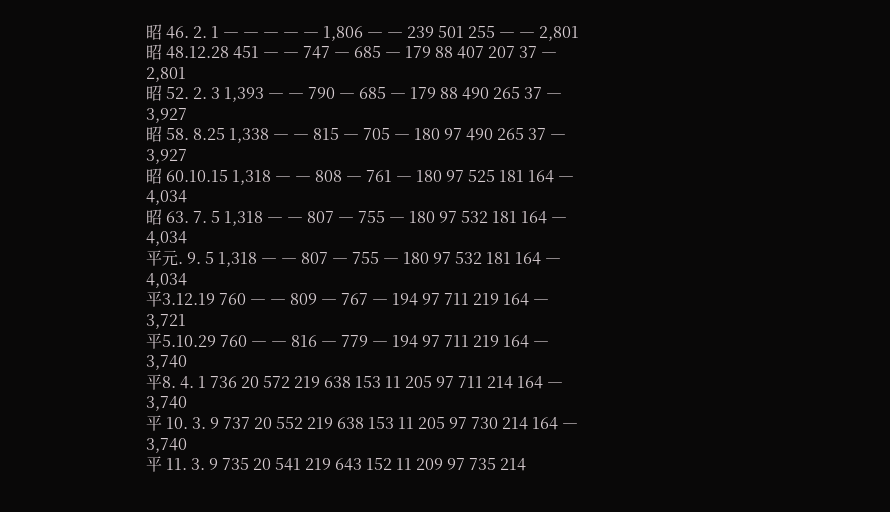昭 46. 2. 1 ― ― ― ― ― 1,806 ― ― 239 501 255 ― ― 2,801
昭 48.12.28 451 ― ― 747 ― 685 ― 179 88 407 207 37 ― 2,801
昭 52. 2. 3 1,393 ― ― 790 ― 685 ― 179 88 490 265 37 ― 3,927
昭 58. 8.25 1,338 ― ― 815 ― 705 ― 180 97 490 265 37 ― 3,927
昭 60.10.15 1,318 ― ― 808 ― 761 ― 180 97 525 181 164 ― 4,034
昭 63. 7. 5 1,318 ― ― 807 ― 755 ― 180 97 532 181 164 ― 4,034
平元. 9. 5 1,318 ― ― 807 ― 755 ― 180 97 532 181 164 ― 4,034
平3.12.19 760 ― ― 809 ― 767 ― 194 97 711 219 164 ― 3,721
平5.10.29 760 ― ― 816 ― 779 ― 194 97 711 219 164 ― 3,740
平8. 4. 1 736 20 572 219 638 153 11 205 97 711 214 164 ― 3,740
平 10. 3. 9 737 20 552 219 638 153 11 205 97 730 214 164 ― 3,740
平 11. 3. 9 735 20 541 219 643 152 11 209 97 735 214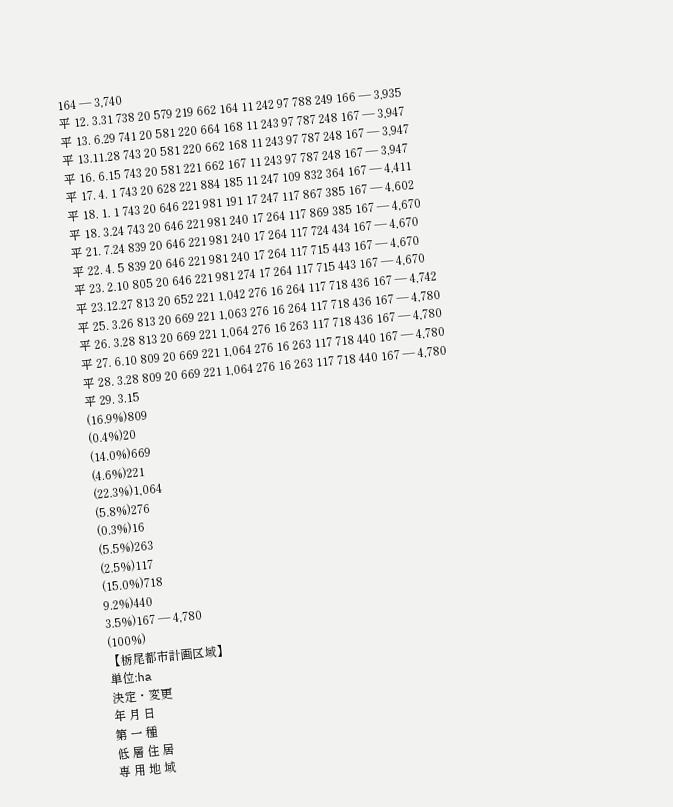164 ― 3,740
平 12. 3.31 738 20 579 219 662 164 11 242 97 788 249 166 ― 3,935
平 13. 6.29 741 20 581 220 664 168 11 243 97 787 248 167 ― 3,947
平 13.11.28 743 20 581 220 662 168 11 243 97 787 248 167 ― 3,947
平 16. 6.15 743 20 581 221 662 167 11 243 97 787 248 167 ― 3,947
平 17. 4. 1 743 20 628 221 884 185 11 247 109 832 364 167 ― 4,411
平 18. 1. 1 743 20 646 221 981 191 17 247 117 867 385 167 ― 4,602
平 18. 3.24 743 20 646 221 981 240 17 264 117 869 385 167 ― 4,670
平 21. 7.24 839 20 646 221 981 240 17 264 117 724 434 167 ― 4,670
平 22. 4. 5 839 20 646 221 981 240 17 264 117 715 443 167 ― 4,670
平 23. 2.10 805 20 646 221 981 274 17 264 117 715 443 167 ― 4,670
平 23.12.27 813 20 652 221 1,042 276 16 264 117 718 436 167 ― 4,742
平 25. 3.26 813 20 669 221 1,063 276 16 264 117 718 436 167 ― 4,780
平 26. 3.28 813 20 669 221 1,064 276 16 263 117 718 436 167 ― 4,780
平 27. 6.10 809 20 669 221 1,064 276 16 263 117 718 440 167 ― 4,780
平 28. 3.28 809 20 669 221 1,064 276 16 263 117 718 440 167 ― 4,780
平 29. 3.15
(16.9%)809
(0.4%)20
(14.0%)669
(4.6%)221
(22.3%)1,064
(5.8%)276
(0.3%)16
(5.5%)263
(2.5%)117
(15.0%)718
9.2%)440
3.5%)167 ― 4,780
(100%)
【栃尾都市計画区域】
単位:ha
決定・変更
年 月 日
第 一 種
低 層 住 居
専 用 地 域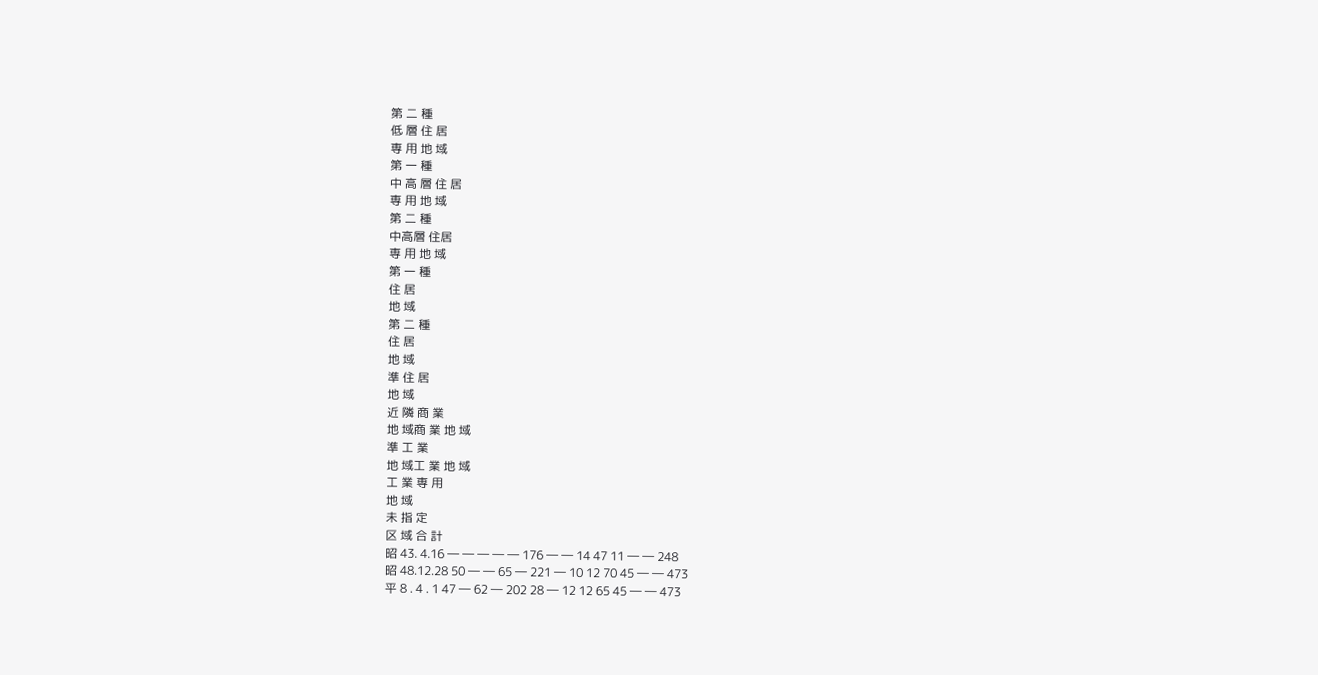第 二 種
低 層 住 居
専 用 地 域
第 一 種
中 高 層 住 居
専 用 地 域
第 二 種
中高層 住居
専 用 地 域
第 一 種
住 居
地 域
第 二 種
住 居
地 域
準 住 居
地 域
近 隣 商 業
地 域商 業 地 域
準 工 業
地 域工 業 地 域
工 業 専 用
地 域
未 指 定
区 域 合 計
昭 43. 4.16 ― ― ― ― ― 176 ― ― 14 47 11 ― ― 248
昭 48.12.28 50 ― ― 65 ― 221 ― 10 12 70 45 ― ― 473
平 8 . 4 . 1 47 ― 62 ― 202 28 ― 12 12 65 45 ― ― 473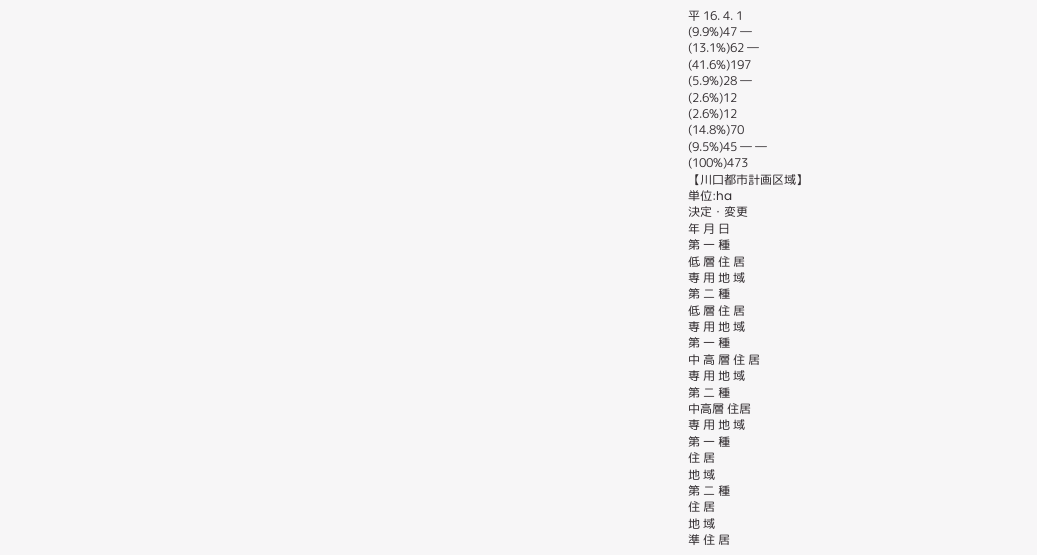平 16. 4. 1
(9.9%)47 ―
(13.1%)62 ―
(41.6%)197
(5.9%)28 ―
(2.6%)12
(2.6%)12
(14.8%)70
(9.5%)45 ― ―
(100%)473
【川口都市計画区域】
単位:ha
決定・変更
年 月 日
第 一 種
低 層 住 居
専 用 地 域
第 二 種
低 層 住 居
専 用 地 域
第 一 種
中 高 層 住 居
専 用 地 域
第 二 種
中高層 住居
専 用 地 域
第 一 種
住 居
地 域
第 二 種
住 居
地 域
準 住 居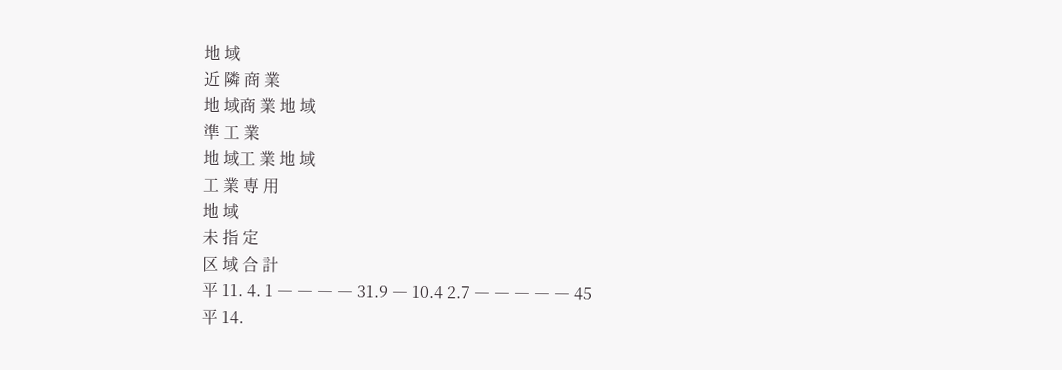地 域
近 隣 商 業
地 域商 業 地 域
準 工 業
地 域工 業 地 域
工 業 専 用
地 域
未 指 定
区 域 合 計
平 11. 4. 1 ― ― ― ― 31.9 ― 10.4 2.7 ― ― ― ― ― 45
平 14.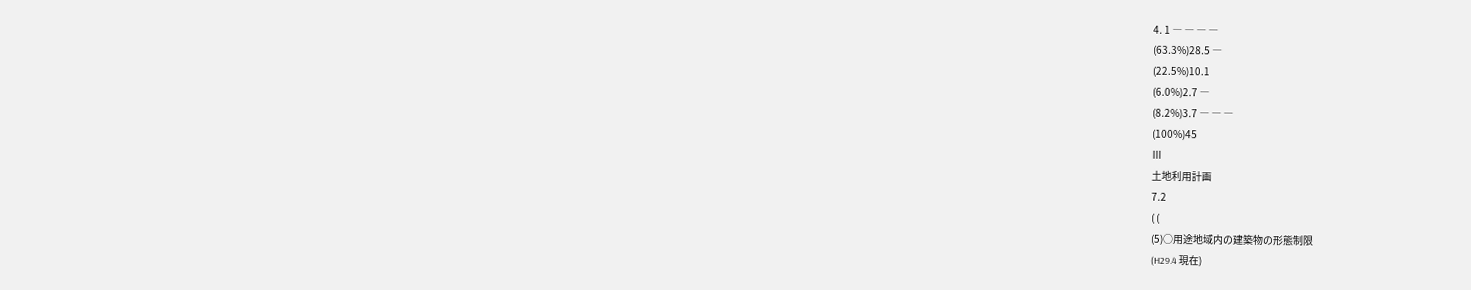4. 1 ― ― ― ―
(63.3%)28.5 ―
(22.5%)10.1
(6.0%)2.7 ―
(8.2%)3.7 ― ― ―
(100%)45
Ⅲ
土地利用計画
7.2
( (
(5)○用途地域内の建築物の形態制限
(H29.4 現在)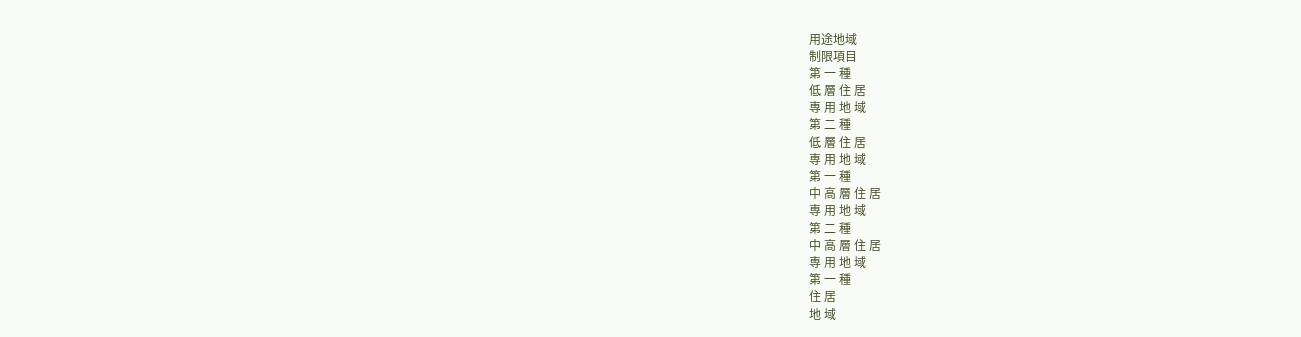用途地域
制限項目
第 一 種
低 層 住 居
専 用 地 域
第 二 種
低 層 住 居
専 用 地 域
第 一 種
中 高 層 住 居
専 用 地 域
第 二 種
中 高 層 住 居
専 用 地 域
第 一 種
住 居
地 域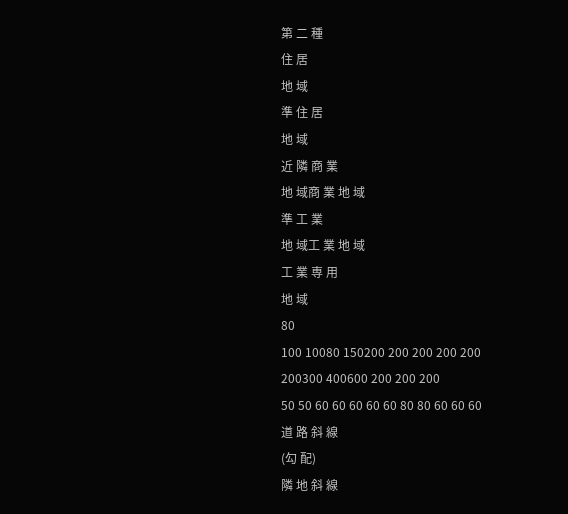第 二 種
住 居
地 域
準 住 居
地 域
近 隣 商 業
地 域商 業 地 域
準 工 業
地 域工 業 地 域
工 業 専 用
地 域
80
100 10080 150200 200 200 200 200 200300 400600 200 200 200
50 50 60 60 60 60 60 80 80 60 60 60
道 路 斜 線
(勾 配)
隣 地 斜 線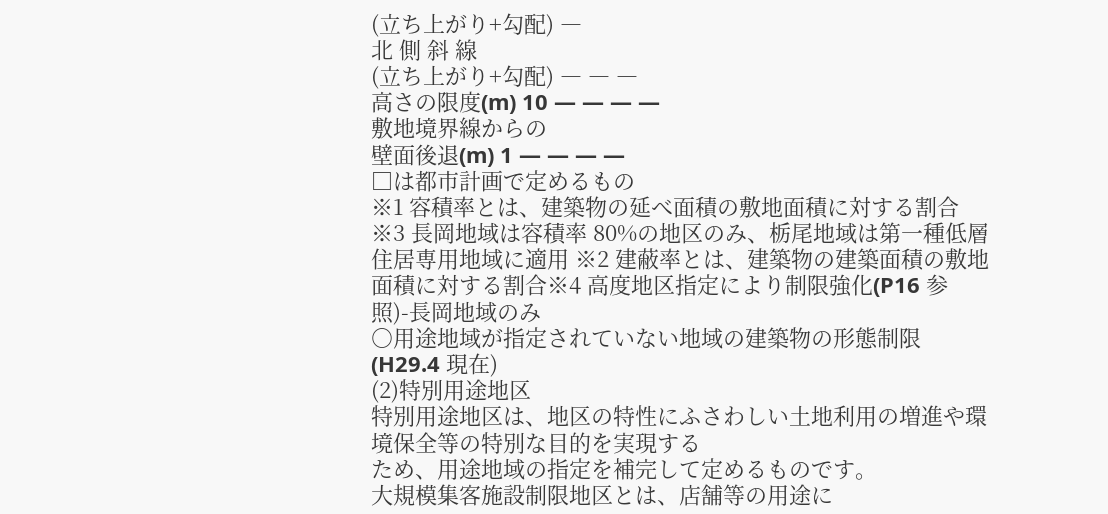(立ち上がり+勾配) ―
北 側 斜 線
(立ち上がり+勾配) ― ― ―
高さの限度(m) 10 ― ― ― ―
敷地境界線からの
壁面後退(m) 1 ― ― ― ―
□は都市計画で定めるもの
※1 容積率とは、建築物の延べ面積の敷地面積に対する割合
※3 長岡地域は容積率 80%の地区のみ、栃尾地域は第一種低層住居専用地域に適用 ※2 建蔽率とは、建築物の建築面積の敷地面積に対する割合※4 高度地区指定により制限強化(P16 参照)-長岡地域のみ
○用途地域が指定されていない地域の建築物の形態制限
(H29.4 現在)
(2)特別用途地区
特別用途地区は、地区の特性にふさわしい土地利用の増進や環境保全等の特別な目的を実現する
ため、用途地域の指定を補完して定めるものです。
大規模集客施設制限地区とは、店舗等の用途に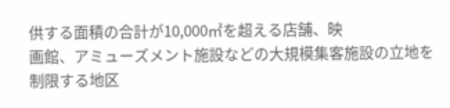供する面積の合計が10,000㎡を超える店舗、映
画館、アミューズメント施設などの大規模集客施設の立地を制限する地区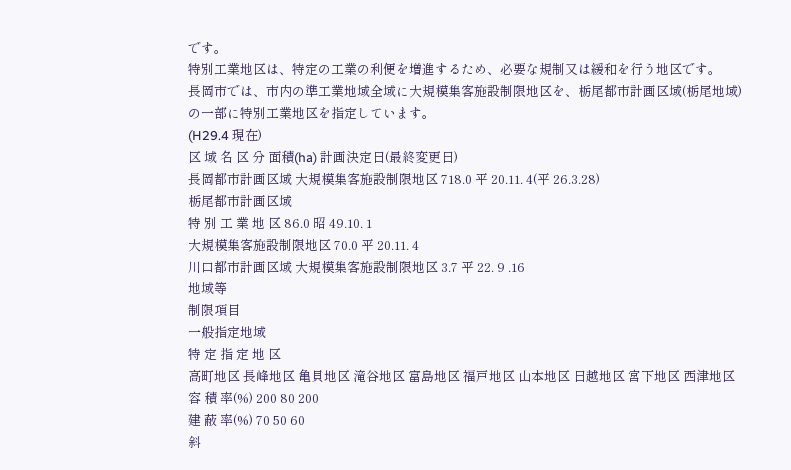です。
特別工業地区は、特定の工業の利便を増進するため、必要な規制又は緩和を行う地区です。
長岡市では、市内の準工業地域全域に大規模集客施設制限地区を、栃尾都市計画区域(栃尾地域)
の一部に特別工業地区を指定しています。
(H29.4 現在)
区 域 名 区 分 面積(ha) 計画決定日(最終変更日)
長岡都市計画区域 大規模集客施設制限地区 718.0 平 20.11. 4(平 26.3.28)
栃尾都市計画区域
特 別 工 業 地 区 86.0 昭 49.10. 1
大規模集客施設制限地区 70.0 平 20.11. 4
川口都市計画区域 大規模集客施設制限地区 3.7 平 22. 9 .16
地域等
制限項目
一般指定地域
特 定 指 定 地 区
高町地区 長峰地区 亀貝地区 滝谷地区 富島地区 福戸地区 山本地区 日越地区 宮下地区 西津地区
容 積 率(%) 200 80 200
建 蔽 率(%) 70 50 60
斜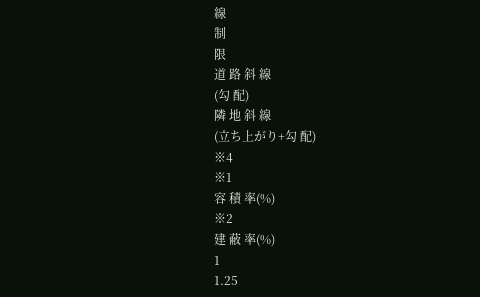線
制
限
道 路 斜 線
(勾 配)
隣 地 斜 線
(立ち上がり+勾 配)
※4
※1
容 積 率(%)
※2
建 蔽 率(%)
1
1.25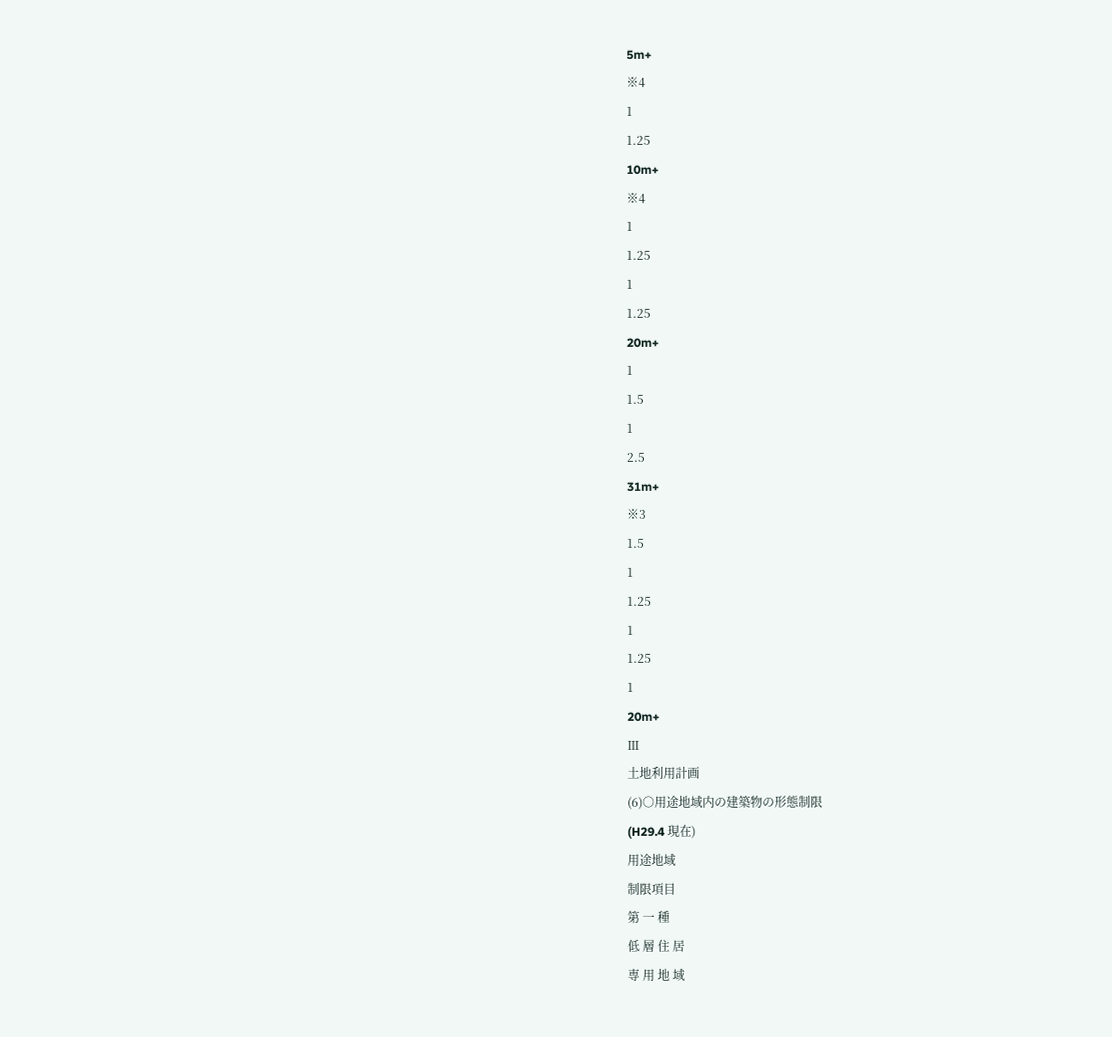5m+
※4
1
1.25
10m+
※4
1
1.25
1
1.25
20m+
1
1.5
1
2.5
31m+
※3
1.5
1
1.25
1
1.25
1
20m+
Ⅲ
土地利用計画
(6)○用途地域内の建築物の形態制限
(H29.4 現在)
用途地域
制限項目
第 一 種
低 層 住 居
専 用 地 域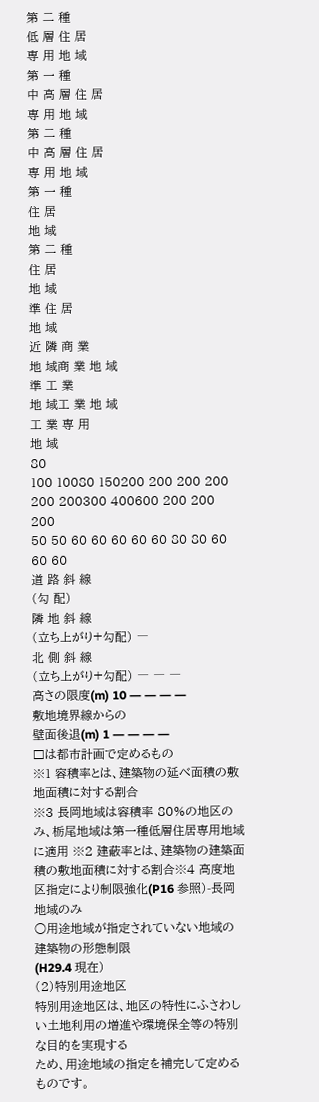第 二 種
低 層 住 居
専 用 地 域
第 一 種
中 高 層 住 居
専 用 地 域
第 二 種
中 高 層 住 居
専 用 地 域
第 一 種
住 居
地 域
第 二 種
住 居
地 域
準 住 居
地 域
近 隣 商 業
地 域商 業 地 域
準 工 業
地 域工 業 地 域
工 業 専 用
地 域
80
100 10080 150200 200 200 200 200 200300 400600 200 200 200
50 50 60 60 60 60 60 80 80 60 60 60
道 路 斜 線
(勾 配)
隣 地 斜 線
(立ち上がり+勾配) ―
北 側 斜 線
(立ち上がり+勾配) ― ― ―
高さの限度(m) 10 ― ― ― ―
敷地境界線からの
壁面後退(m) 1 ― ― ― ―
□は都市計画で定めるもの
※1 容積率とは、建築物の延べ面積の敷地面積に対する割合
※3 長岡地域は容積率 80%の地区のみ、栃尾地域は第一種低層住居専用地域に適用 ※2 建蔽率とは、建築物の建築面積の敷地面積に対する割合※4 高度地区指定により制限強化(P16 参照)-長岡地域のみ
○用途地域が指定されていない地域の建築物の形態制限
(H29.4 現在)
(2)特別用途地区
特別用途地区は、地区の特性にふさわしい土地利用の増進や環境保全等の特別な目的を実現する
ため、用途地域の指定を補完して定めるものです。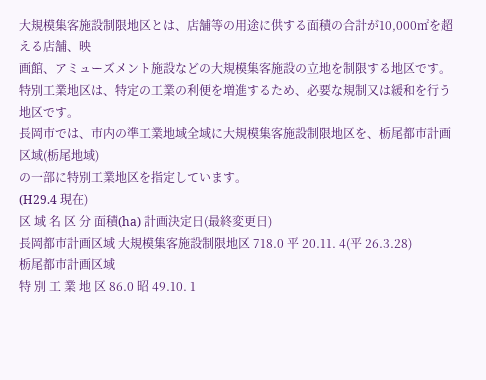大規模集客施設制限地区とは、店舗等の用途に供する面積の合計が10,000㎡を超える店舗、映
画館、アミューズメント施設などの大規模集客施設の立地を制限する地区です。
特別工業地区は、特定の工業の利便を増進するため、必要な規制又は緩和を行う地区です。
長岡市では、市内の準工業地域全域に大規模集客施設制限地区を、栃尾都市計画区域(栃尾地域)
の一部に特別工業地区を指定しています。
(H29.4 現在)
区 域 名 区 分 面積(ha) 計画決定日(最終変更日)
長岡都市計画区域 大規模集客施設制限地区 718.0 平 20.11. 4(平 26.3.28)
栃尾都市計画区域
特 別 工 業 地 区 86.0 昭 49.10. 1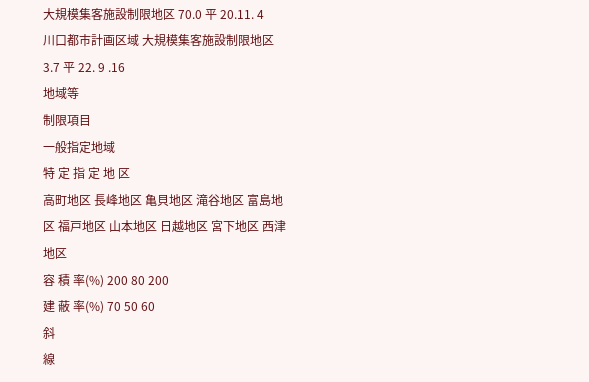大規模集客施設制限地区 70.0 平 20.11. 4
川口都市計画区域 大規模集客施設制限地区 3.7 平 22. 9 .16
地域等
制限項目
一般指定地域
特 定 指 定 地 区
高町地区 長峰地区 亀貝地区 滝谷地区 富島地区 福戸地区 山本地区 日越地区 宮下地区 西津地区
容 積 率(%) 200 80 200
建 蔽 率(%) 70 50 60
斜
線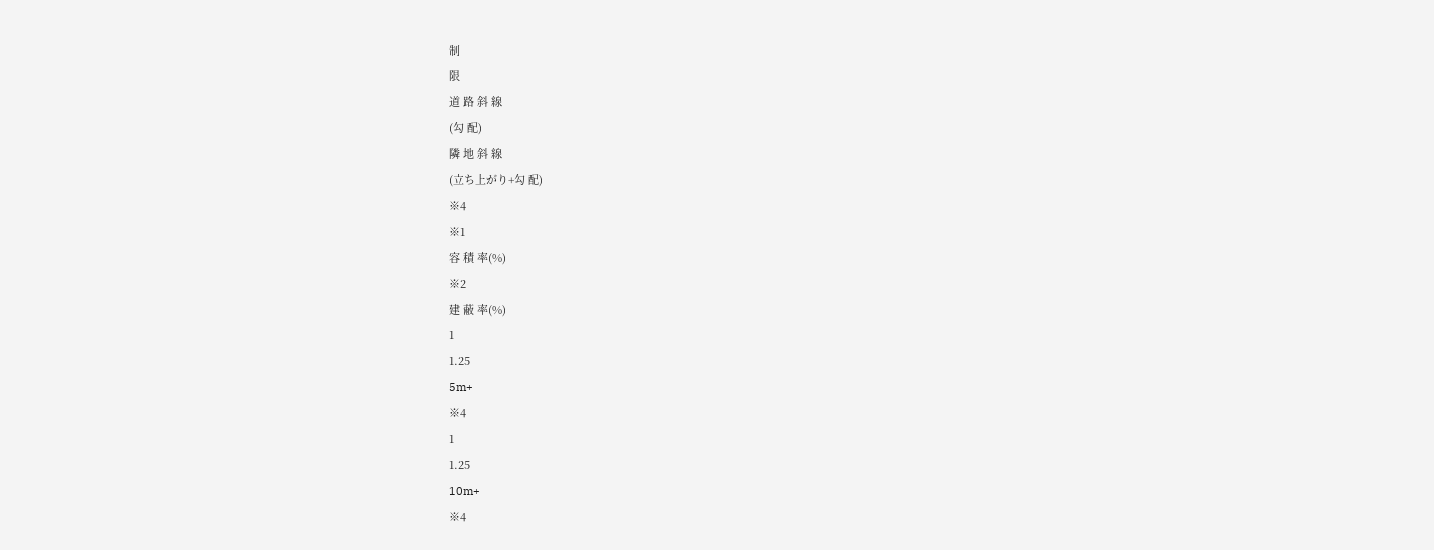制
限
道 路 斜 線
(勾 配)
隣 地 斜 線
(立ち上がり+勾 配)
※4
※1
容 積 率(%)
※2
建 蔽 率(%)
1
1.25
5m+
※4
1
1.25
10m+
※4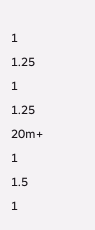1
1.25
1
1.25
20m+
1
1.5
1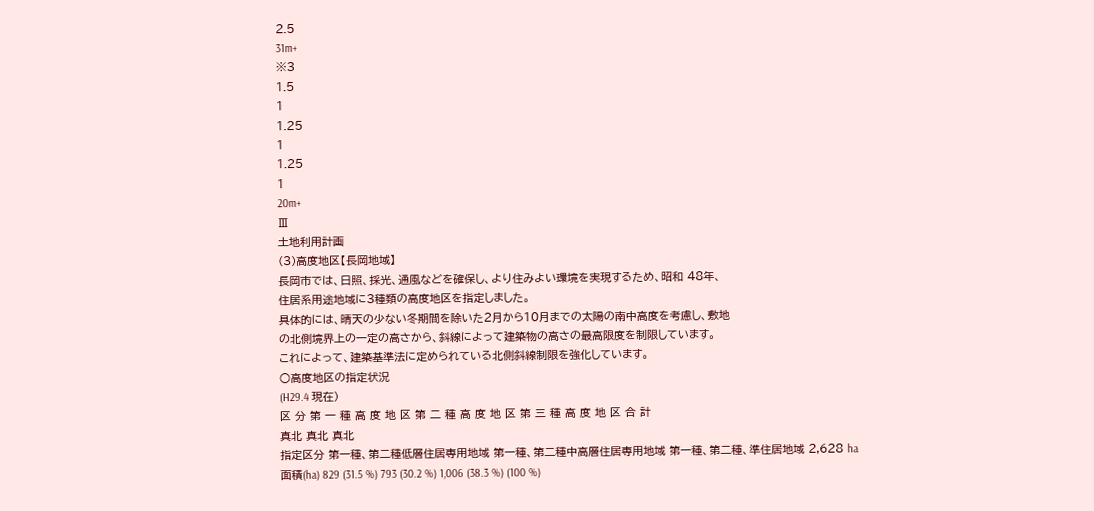2.5
31m+
※3
1.5
1
1.25
1
1.25
1
20m+
Ⅲ
土地利用計画
(3)高度地区【長岡地域】
長岡市では、日照、採光、通風などを確保し、より住みよい環境を実現するため、昭和 48年、
住居系用途地域に3種類の高度地区を指定しました。
具体的には、晴天の少ない冬期間を除いた2月から10月までの太陽の南中高度を考慮し、敷地
の北側境界上の一定の高さから、斜線によって建築物の高さの最高限度を制限しています。
これによって、建築基準法に定められている北側斜線制限を強化しています。
○高度地区の指定状況
(H29.4 現在)
区 分 第 一 種 高 度 地 区 第 二 種 高 度 地 区 第 三 種 高 度 地 区 合 計
真北 真北 真北
指定区分 第一種、第二種低層住居専用地域 第一種、第二種中高層住居専用地域 第一種、第二種、準住居地域 2,628 ha
面積(ha) 829 (31.5 %) 793 (30.2 %) 1,006 (38.3 %) (100 %)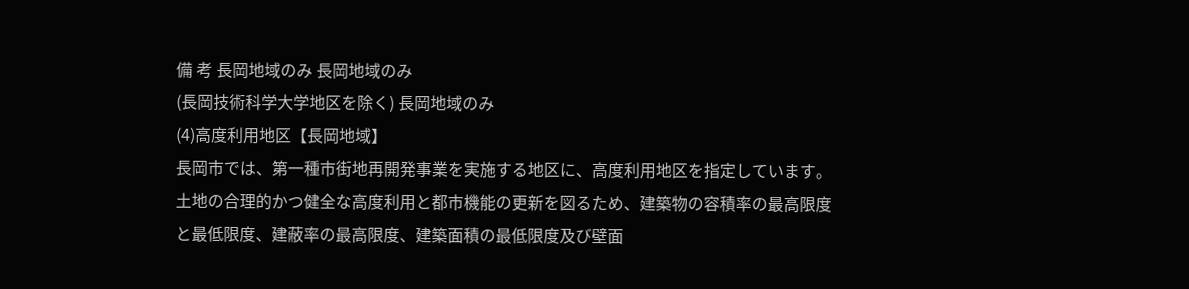備 考 長岡地域のみ 長岡地域のみ
(長岡技術科学大学地区を除く) 長岡地域のみ
(4)高度利用地区【長岡地域】
長岡市では、第一種市街地再開発事業を実施する地区に、高度利用地区を指定しています。
土地の合理的かつ健全な高度利用と都市機能の更新を図るため、建築物の容積率の最高限度
と最低限度、建蔽率の最高限度、建築面積の最低限度及び壁面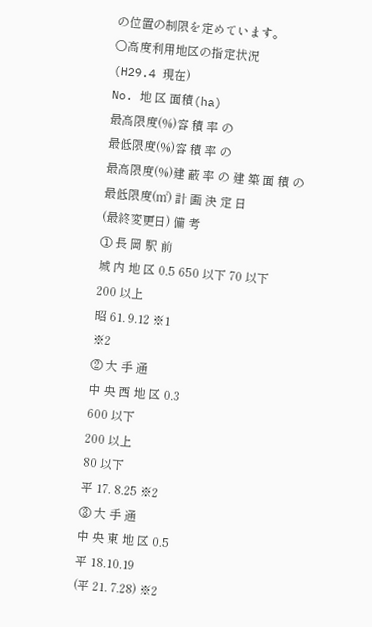の位置の制限を定めています。
○高度利用地区の指定状況
(H29.4 現在)
No. 地 区 面積(ha)
最高限度(%)容 積 率 の
最低限度(%)容 積 率 の
最高限度(%)建 蔽 率 の 建 築 面 積 の
最低限度(㎡) 計 画 決 定 日
(最終変更日) 備 考
① 長 岡 駅 前
城 内 地 区 0.5 650 以下 70 以下
200 以上
昭 61. 9.12 ※1
※2
② 大 手 通
中 央 西 地 区 0.3
600 以下
200 以上
80 以下
平 17. 8.25 ※2
③ 大 手 通
中 央 東 地 区 0.5
平 18.10.19
(平 21. 7.28) ※2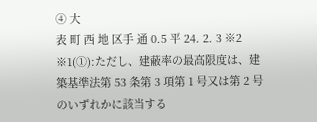④ 大
表 町 西 地 区手 通 0.5 平 24. 2. 3 ※2
※1(①):ただし、建蔽率の最高限度は、建築基準法第 53 条第 3 項第 1 号又は第 2 号のいずれかに該当する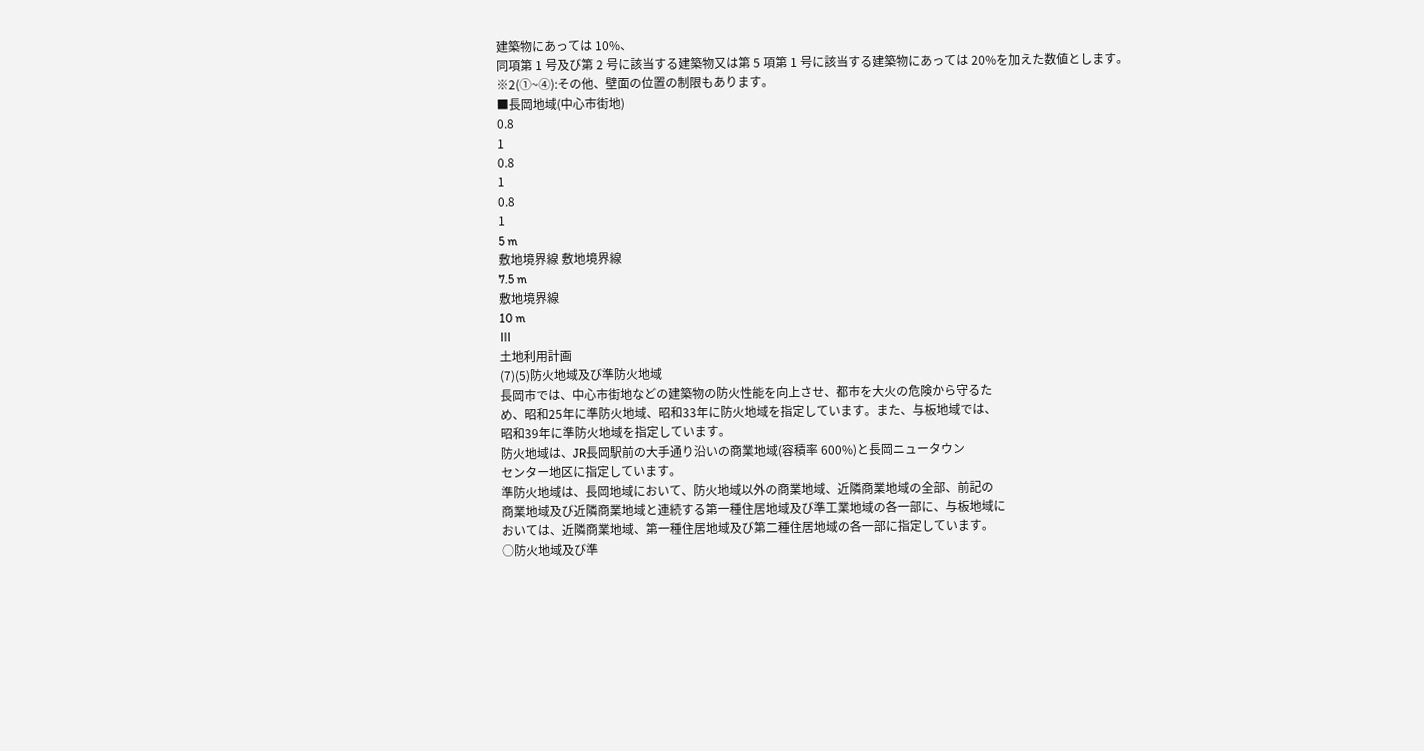建築物にあっては 10%、
同項第 1 号及び第 2 号に該当する建築物又は第 5 項第 1 号に該当する建築物にあっては 20%を加えた数値とします。
※2(①~④):その他、壁面の位置の制限もあります。
■長岡地域(中心市街地)
0.8
1
0.8
1
0.8
1
5 m
敷地境界線 敷地境界線
7.5 m
敷地境界線
10 m
Ⅲ
土地利用計画
(7)(5)防火地域及び準防火地域
長岡市では、中心市街地などの建築物の防火性能を向上させ、都市を大火の危険から守るた
め、昭和25年に準防火地域、昭和33年に防火地域を指定しています。また、与板地域では、
昭和39年に準防火地域を指定しています。
防火地域は、JR長岡駅前の大手通り沿いの商業地域(容積率 600%)と長岡ニュータウン
センター地区に指定しています。
準防火地域は、長岡地域において、防火地域以外の商業地域、近隣商業地域の全部、前記の
商業地域及び近隣商業地域と連続する第一種住居地域及び準工業地域の各一部に、与板地域に
おいては、近隣商業地域、第一種住居地域及び第二種住居地域の各一部に指定しています。
○防火地域及び準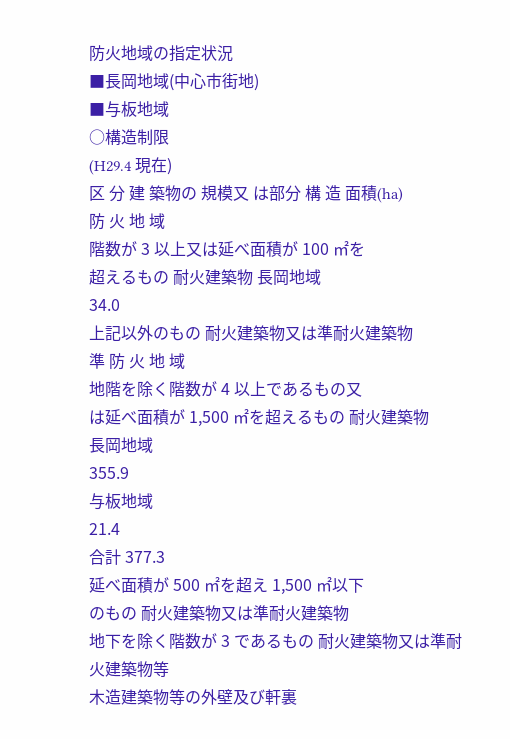防火地域の指定状況
■長岡地域(中心市街地)
■与板地域
○構造制限
(H29.4 現在)
区 分 建 築物の 規模又 は部分 構 造 面積(ha)
防 火 地 域
階数が 3 以上又は延べ面積が 100 ㎡を
超えるもの 耐火建築物 長岡地域
34.0
上記以外のもの 耐火建築物又は準耐火建築物
準 防 火 地 域
地階を除く階数が 4 以上であるもの又
は延べ面積が 1,500 ㎡を超えるもの 耐火建築物
長岡地域
355.9
与板地域
21.4
合計 377.3
延べ面積が 500 ㎡を超え 1,500 ㎡以下
のもの 耐火建築物又は準耐火建築物
地下を除く階数が 3 であるもの 耐火建築物又は準耐火建築物等
木造建築物等の外壁及び軒裏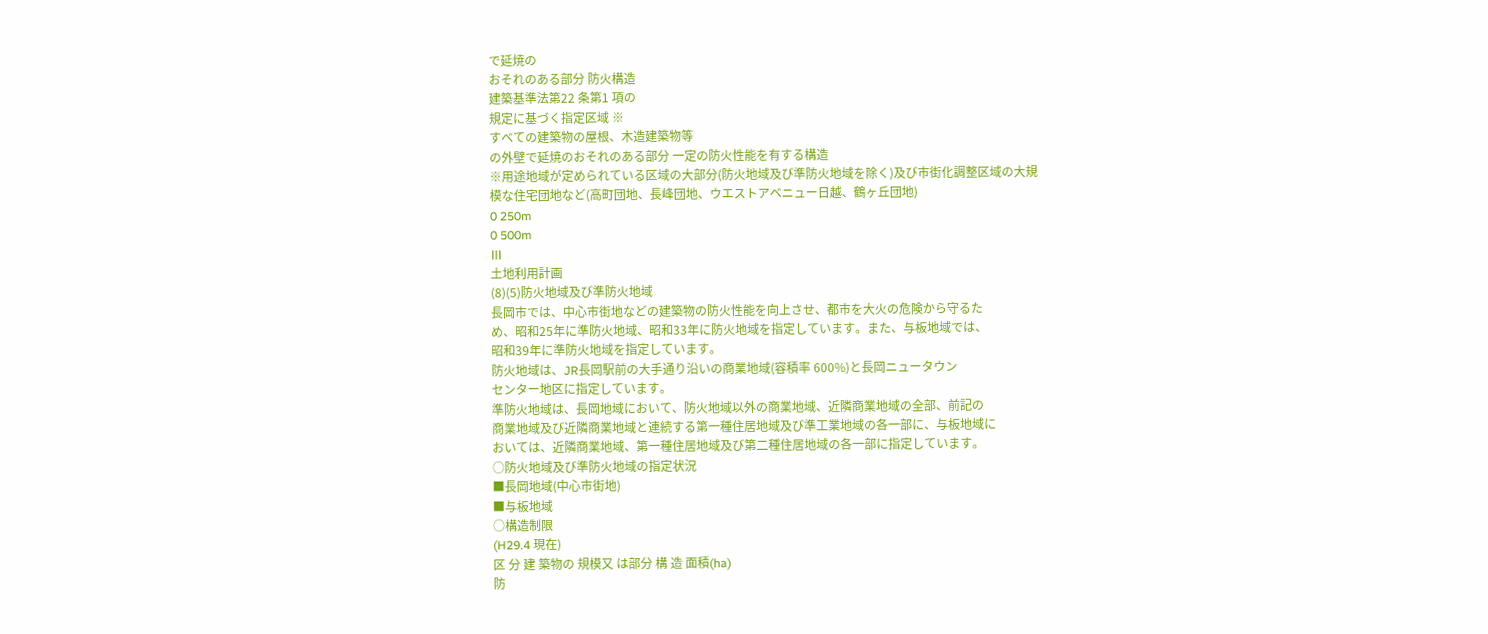で延焼の
おそれのある部分 防火構造
建築基準法第22 条第1 項の
規定に基づく指定区域 ※
すべての建築物の屋根、木造建築物等
の外壁で延焼のおそれのある部分 一定の防火性能を有する構造
※用途地域が定められている区域の大部分(防火地域及び準防火地域を除く)及び市街化調整区域の大規
模な住宅団地など(高町団地、長峰団地、ウエストアベニュー日越、鶴ヶ丘団地)
0 250m
0 500m
Ⅲ
土地利用計画
(8)(5)防火地域及び準防火地域
長岡市では、中心市街地などの建築物の防火性能を向上させ、都市を大火の危険から守るた
め、昭和25年に準防火地域、昭和33年に防火地域を指定しています。また、与板地域では、
昭和39年に準防火地域を指定しています。
防火地域は、JR長岡駅前の大手通り沿いの商業地域(容積率 600%)と長岡ニュータウン
センター地区に指定しています。
準防火地域は、長岡地域において、防火地域以外の商業地域、近隣商業地域の全部、前記の
商業地域及び近隣商業地域と連続する第一種住居地域及び準工業地域の各一部に、与板地域に
おいては、近隣商業地域、第一種住居地域及び第二種住居地域の各一部に指定しています。
○防火地域及び準防火地域の指定状況
■長岡地域(中心市街地)
■与板地域
○構造制限
(H29.4 現在)
区 分 建 築物の 規模又 は部分 構 造 面積(ha)
防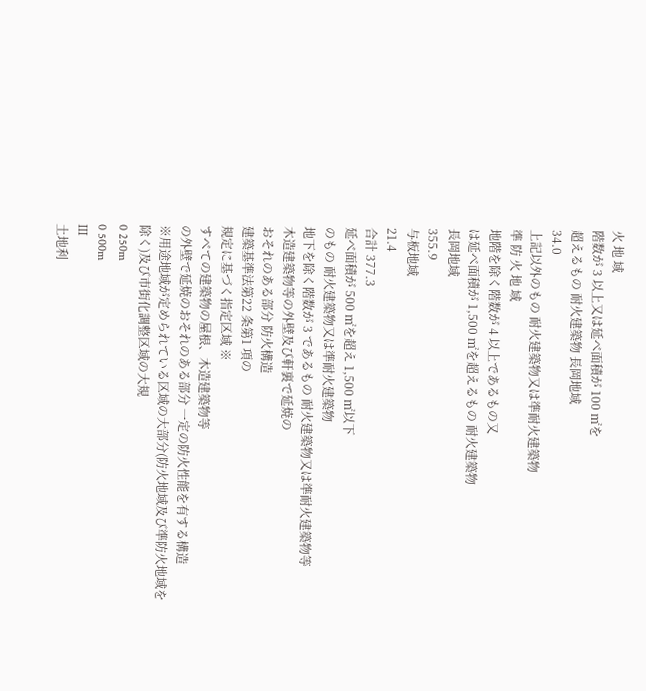火 地 域
階数が 3 以上又は延べ面積が 100 ㎡を
超えるもの 耐火建築物 長岡地域
34.0
上記以外のもの 耐火建築物又は準耐火建築物
準 防 火 地 域
地階を除く階数が 4 以上であるもの又
は延べ面積が 1,500 ㎡を超えるもの 耐火建築物
長岡地域
355.9
与板地域
21.4
合計 377.3
延べ面積が 500 ㎡を超え 1,500 ㎡以下
のもの 耐火建築物又は準耐火建築物
地下を除く階数が 3 であるもの 耐火建築物又は準耐火建築物等
木造建築物等の外壁及び軒裏で延焼の
おそれのある部分 防火構造
建築基準法第22 条第1 項の
規定に基づく指定区域 ※
すべての建築物の屋根、木造建築物等
の外壁で延焼のおそれのある部分 一定の防火性能を有する構造
※用途地域が定められている区域の大部分(防火地域及び準防火地域を除く)及び市街化調整区域の大規
0 250m
0 500m
Ⅲ
土地利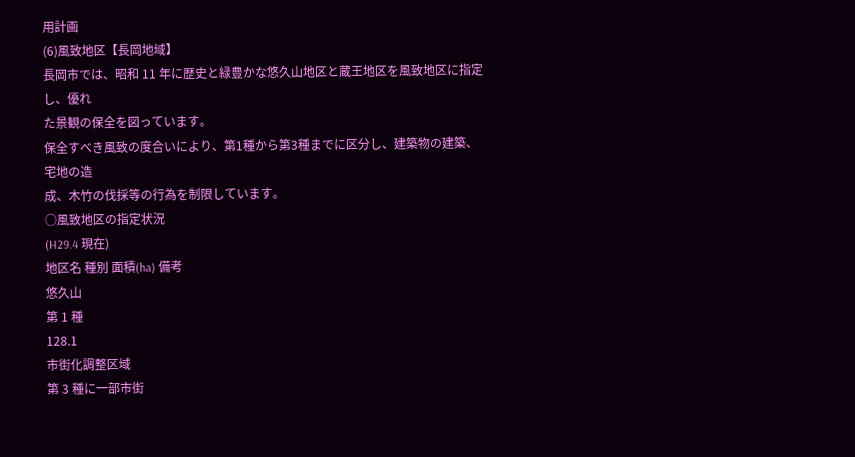用計画
(6)風致地区【長岡地域】
長岡市では、昭和 11 年に歴史と緑豊かな悠久山地区と蔵王地区を風致地区に指定し、優れ
た景観の保全を図っています。
保全すべき風致の度合いにより、第1種から第3種までに区分し、建築物の建築、宅地の造
成、木竹の伐採等の行為を制限しています。
○風致地区の指定状況
(H29.4 現在)
地区名 種別 面積(ha) 備考
悠久山
第 1 種
128.1
市街化調整区域
第 3 種に一部市街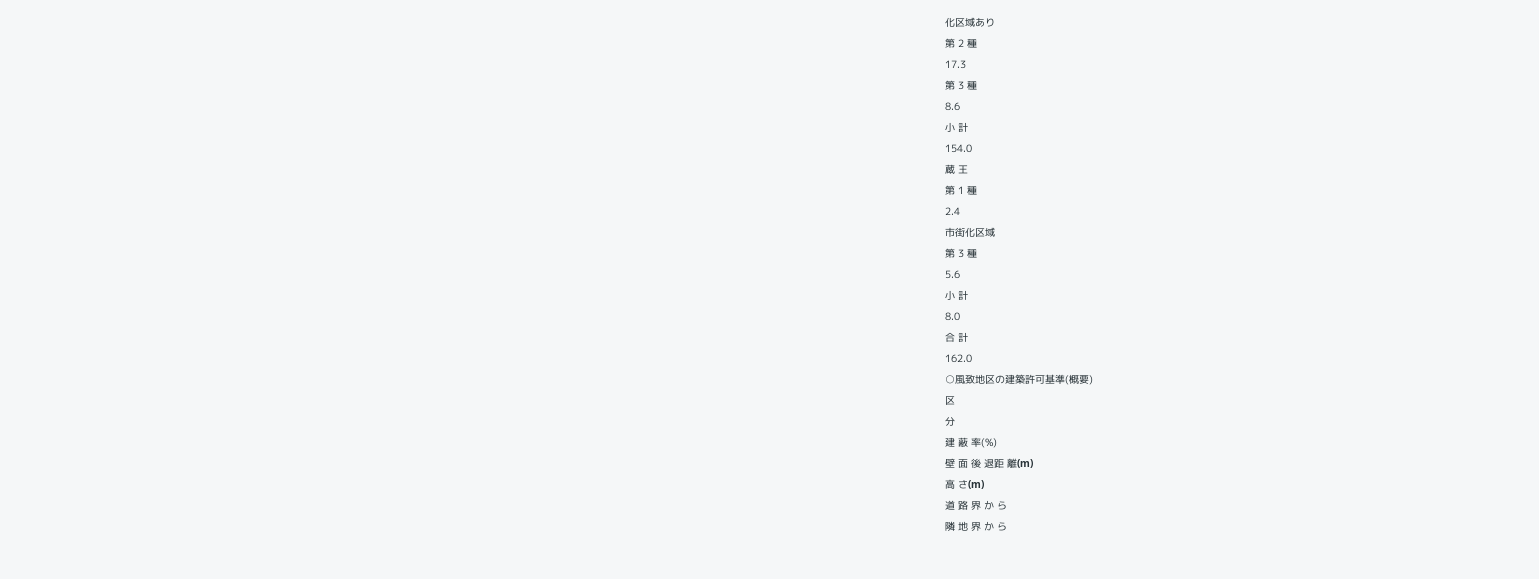化区域あり
第 2 種
17.3
第 3 種
8.6
小 計
154.0
蔵 王
第 1 種
2.4
市街化区域
第 3 種
5.6
小 計
8.0
合 計
162.0
○風致地区の建築許可基準(概要)
区
分
建 蔽 率(%)
壁 面 後 退距 離(m)
高 さ(m)
道 路 界 か ら
隣 地 界 か ら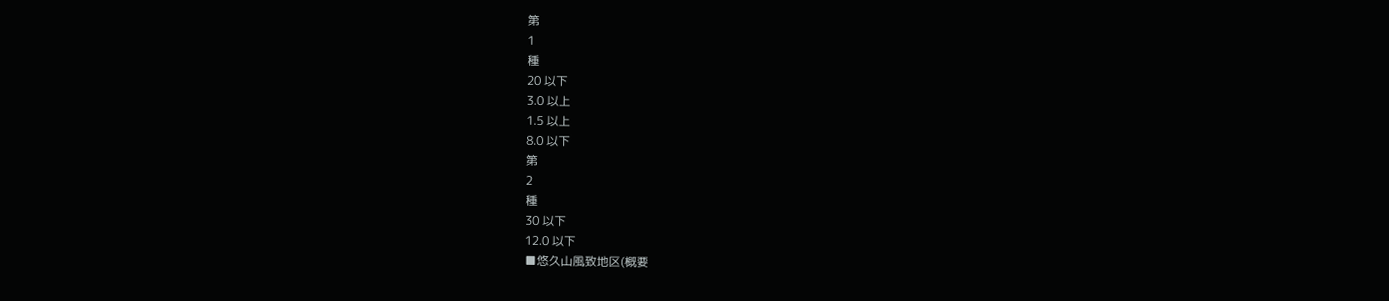第
1
種
20 以下
3.0 以上
1.5 以上
8.0 以下
第
2
種
30 以下
12.0 以下
■悠久山風致地区(概要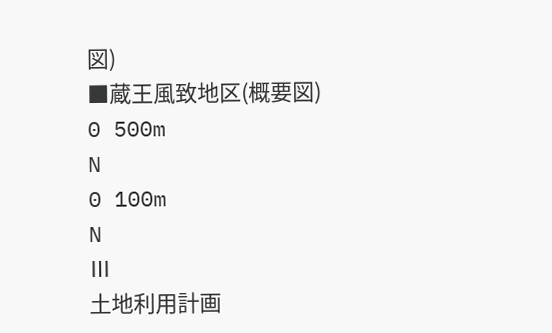図)
■蔵王風致地区(概要図)
0 500m
N
0 100m
N
Ⅲ
土地利用計画